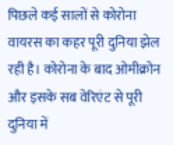पिछले कई सालों से कोरोना वायरस का कहर पूरी दुनिया झेल रही है। कोरोना के बाद ओमीक्रोन और इसके सब वेरिएंट से पूरी दुनिया में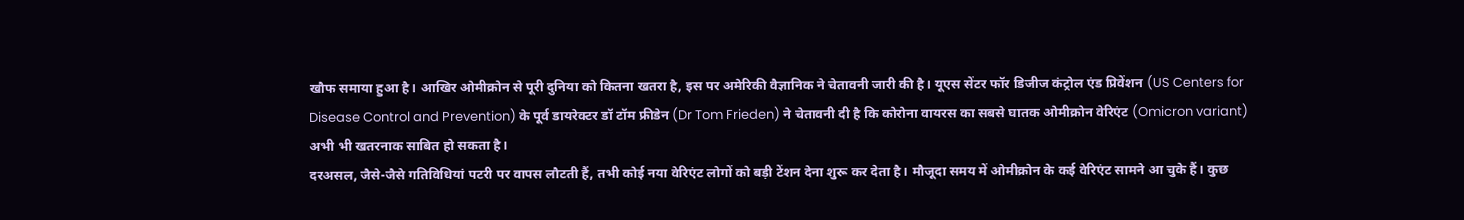खौफ समाया हुआ है। आखिर ओमीक्रोन से पूरी दुनिया को कितना खतरा है, इस पर अमेरिकी वैज्ञानिक ने चेतावनी जारी की है। यूएस सेंटर फॉर डिजीज कंट्रोल एंड प्रिवेंशन (US Centers for Disease Control and Prevention) के पूर्व डायरेक्टर डॉ टॉम फ्रीडेन (Dr Tom Frieden) ने चेतावनी दी है कि कोरोना वायरस का सबसे घातक ओमीक्रोन वेरिएंट (Omicron variant) अभी भी खतरनाक साबित हो सकता है।
दरअसल, जैसे-जैसे गतिविधियां पटरी पर वापस लौटती हैं, तभी कोई नया वेरिएंट लोगों को बड़ी टेंशन देना शुरू कर देता है। मौजूदा समय में ओमीक्रोन के कई वेरिएंट सामने आ चुके हैं। कुछ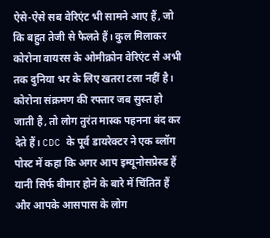ऐसे-ऐसे सब वेरिएंट भी सामने आए हैं, जो कि बहुत तेजी से फैलते हैं। कुल मिलाकर कोरोना वायरस के ओमीक्रोन वेरिएंट से अभी तक दुनिया भर के लिए खतरा टला नहीं है।
कोरोना संक्रमण की रफ्तार जब सुस्त हो जाती है, तो लोग तुरंत मास्क पहनना बंद कर देते हैं। CDC के पूर्व डायरेक्टर ने एक ब्लॉग पोस्ट में कहा कि अगर आप इम्यूनोसप्रेस्ड हैं यानी सिर्फ बीमार होने के बारे में चिंतित हैं और आपके आसपास के लोग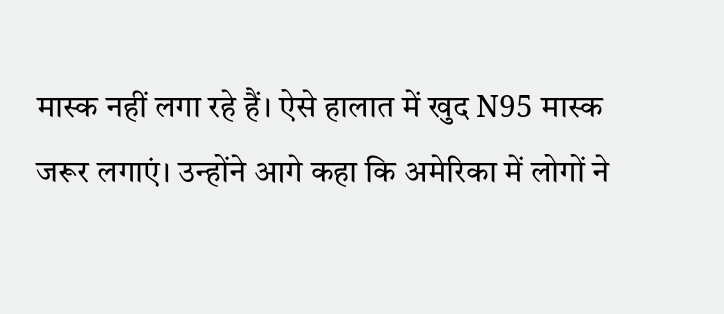मास्क नहीं लगा रहे हैं। ऐसे हालात में खुद N95 मास्क जरूर लगाएं। उन्होंने आगे कहा कि अमेरिका में लोगों ने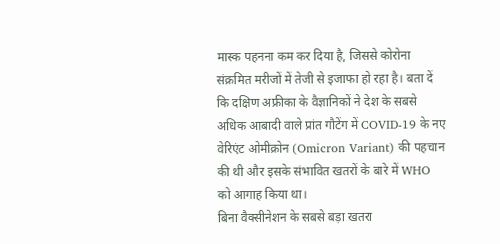मास्क पहनना कम कर दिया है, जिससे कोरोना संक्रमित मरीजों में तेजी से इजाफा हो रहा है। बता दें कि दक्षिण अफ्रीका के वैज्ञानिकों ने देश के सबसे अधिक आबादी वाले प्रांत गौटेंग में COVID-19 के नए वेरिएंट ओमीक्रोन (Omicron Variant) की पहचान की थी और इसके संभावित खतरों के बारे में WHO को आगाह किया था।
बिना वैक्सीनेशन के सबसे बड़ा खतरा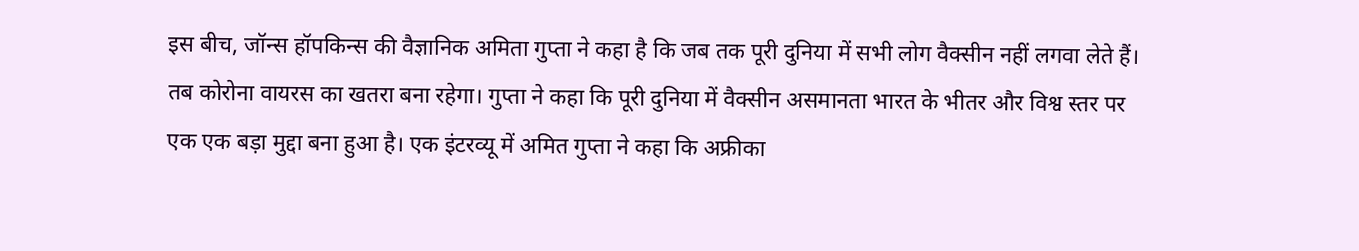इस बीच, जॉन्स हॉपकिन्स की वैज्ञानिक अमिता गुप्ता ने कहा है कि जब तक पूरी दुनिया में सभी लोग वैक्सीन नहीं लगवा लेते हैं। तब कोरोना वायरस का खतरा बना रहेगा। गुप्ता ने कहा कि पूरी दुनिया में वैक्सीन असमानता भारत के भीतर और विश्व स्तर पर एक एक बड़ा मुद्दा बना हुआ है। एक इंटरव्यू में अमित गुप्ता ने कहा कि अफ्रीका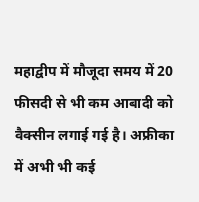महाद्वीप में मौजूदा समय में 20 फीसदी से भी कम आबादी को वैक्सीन लगाई गई है। अफ्रीका में अभी भी कई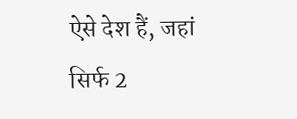ऐसे देश हैं, जहां सिर्फ 2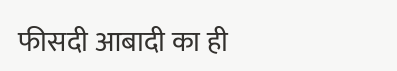फीसदी आबादी का ही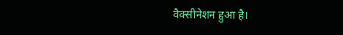वैक्सीनेशन हुआ है।